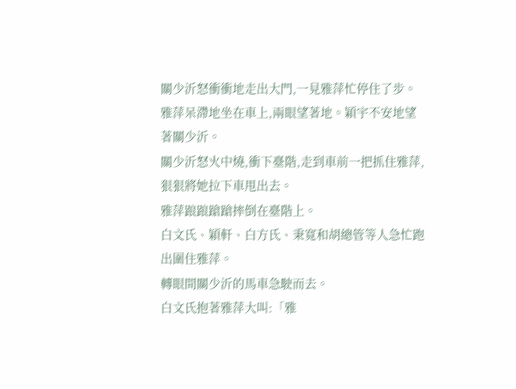關少沂怒衝衝地走出大門,一見雅萍忙停住了步。
雅萍呆滯地坐在車上,兩眼望著地。穎宇不安地望著關少沂。
關少沂怒火中燒,衝下臺階,走到車前一把抓住雅萍,狠狠將她拉下車甩出去。
雅萍踉踉蹌蹌摔倒在臺階上。
白文氏、穎軒、白方氏、秉寬和胡總管等人急忙跑出圍住雅萍。
轉眼間關少沂的馬車急駛而去。
白文氏抱著雅萍大叫:「雅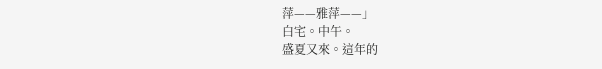萍——雅萍——」
白宅。中午。
盛夏又來。這年的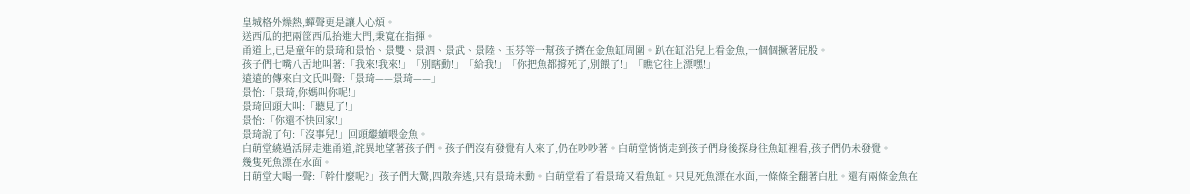皇城格外燥熱,蟬聲更是讓人心煩。
送西瓜的把兩筐西瓜抬進大門,秉寬在指揮。
甬道上,已是童年的景琦和景怡、景雙、景泗、景武、景陸、玉芬等一幫孩子擠在金魚缸周圍。趴在缸沿兒上看金魚,一個個撅著屁股。
孩子們七嘴八舌地叫著:「我來!我來!」「別瞎動!」「給我!」「你把魚都撐死了,別餵了!」「瞧它往上漂嘿!」
遠遠的傳來白文氏叫聲:「景琦——景琦——」
景怡:「景琦,你媽叫你呢!」
景琦回頭大叫:「聽見了!」
景怡:「你還不快回家!」
景琦說了句:「沒事兒!」回頭繼續喂金魚。
白萌堂繞過活屏走進甬道,詫異地望著孩子們。孩子們沒有發覺有人來了,仍在吵吵著。白萌堂悄悄走到孩子們身後探身往魚缸裡看,孩子們仍未發覺。
幾隻死魚漂在水面。
日萌堂大喝一聲:「幹什麼呢?」孩子們大驚,四散奔逃,只有景琦未動。白萌堂看了看景琦又看魚缸。只見死魚漂在水面,一條條全翻著白肚。還有兩條金魚在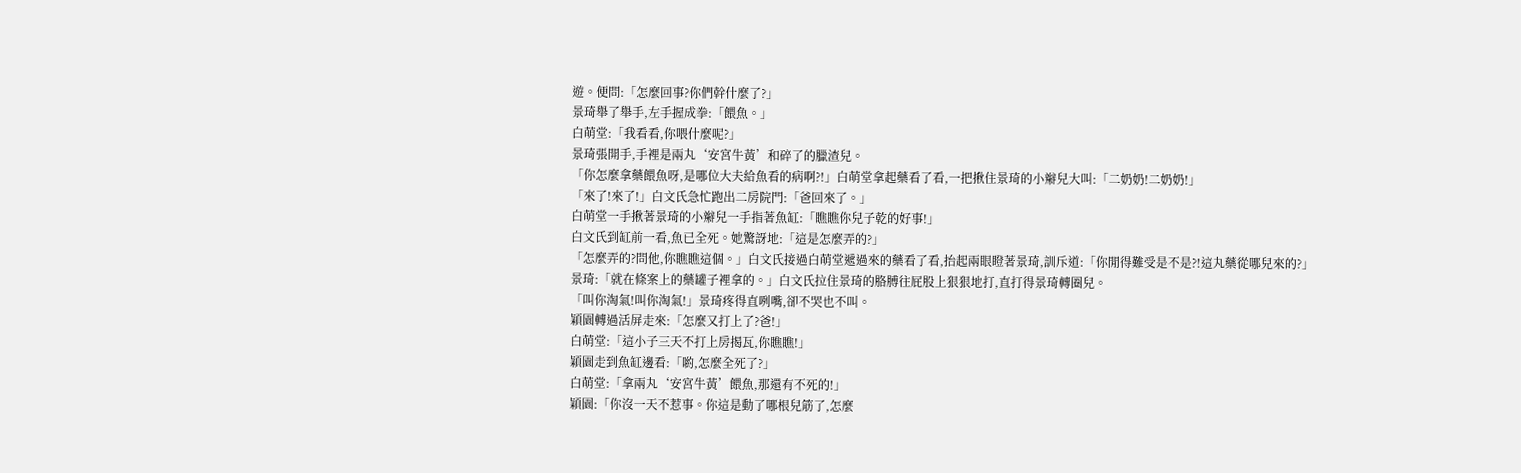遊。便問:「怎麼回事?你們幹什麼了?」
景琦舉了舉手,左手握成拳:「餵魚。」
白萌堂:「我看看,你喂什麼呢?」
景琦張開手,手裡是兩丸‘安宮牛黃’和碎了的臘渣兒。
「你怎麼拿藥餵魚呀,是哪位大夫給魚看的病啊?!」白萌堂拿起藥看了看,一把揪住景琦的小辮兒大叫:「二奶奶!二奶奶!」
「來了!來了!」白文氏急忙跑出二房院門:「爸回來了。」
白萌堂一手揪著景琦的小辮兒一手指著魚缸:「瞧瞧你兒子乾的好事!」
白文氏到缸前一看,魚已全死。她驚訝地:「這是怎麼弄的?」
「怎麼弄的?問他,你瞧瞧這個。」白文氏接過白萌堂遞過來的藥看了看,抬起兩眼瞪著景琦,訓斥道:「你閒得難受是不是?!這丸藥從哪兒來的?」
景琦:「就在條案上的藥罐子裡拿的。」白文氏拉住景琦的胳膊往屁股上狠狠地打,直打得景琦轉圈兒。
「叫你淘氣!叫你淘氣!」景琦疼得直咧嘴,卻不哭也不叫。
穎園轉過活屏走來:「怎麼又打上了?爸!」
白萌堂:「這小子三天不打上房揭瓦,你瞧瞧!」
穎園走到魚缸邊看:「喲,怎麼全死了?」
白萌堂:「拿兩丸‘安宮牛黃’餵魚,那還有不死的!」
穎園:「你沒一天不惹事。你這是動了哪根兒筋了,怎麼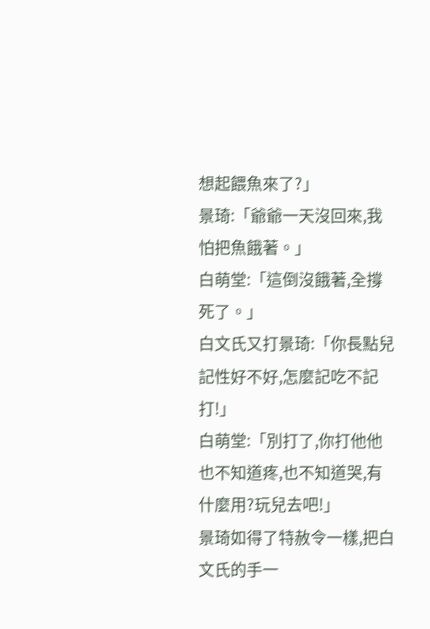想起餵魚來了?」
景琦:「爺爺一天沒回來,我怕把魚餓著。」
白萌堂:「這倒沒餓著,全撐死了。」
白文氏又打景琦:「你長點兒記性好不好,怎麼記吃不記打!」
白萌堂:「別打了,你打他他也不知道疼,也不知道哭,有什麼用?玩兒去吧!」
景琦如得了特赦令一樣,把白文氏的手一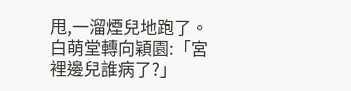甩,一溜煙兒地跑了。
白萌堂轉向穎園:「宮裡邊兒誰病了?」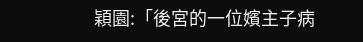穎園:「後宮的一位嬪主子病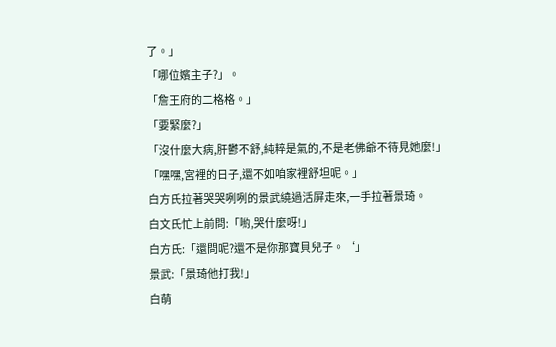了。」
「哪位嬪主子?」。
「詹王府的二格格。」
「要緊麼?」
「沒什麼大病,肝鬱不舒,純粹是氣的,不是老佛爺不待見她麼!」
「嘿嘿,宮裡的日子,還不如咱家裡舒坦呢。」
白方氏拉著哭哭咧咧的景武繞過活屏走來,一手拉著景琦。
白文氏忙上前問:「喲,哭什麼呀!」
白方氏:「還問呢?還不是你那寶貝兒子。‘」
景武:「景琦他打我!」
白萌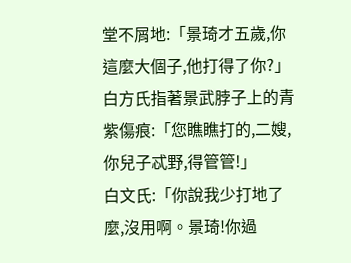堂不屑地:「景琦才五歲,你這麼大個子,他打得了你?」
白方氏指著景武脖子上的青紫傷痕:「您瞧瞧打的,二嫂,你兒子忒野,得管管!」
白文氏:「你說我少打地了麼,沒用啊。景琦!你過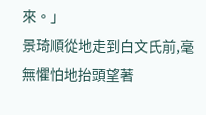來。」
景琦順從地走到白文氏前,毫無懼怕地抬頭望著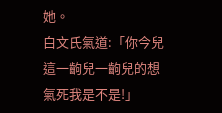她。
白文氏氣道:「你今兒這一齣兒一齣兒的想氣死我是不是!」